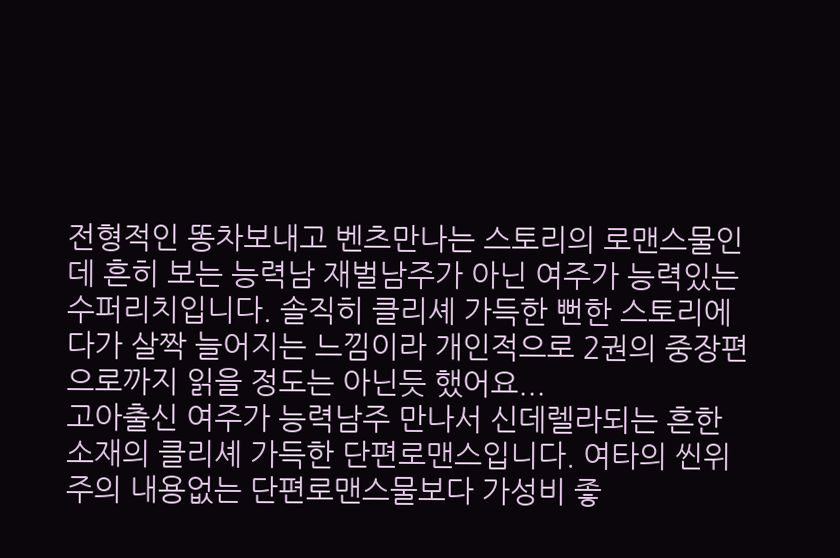전형적인 똥차보내고 벤츠만나는 스토리의 로맨스물인데 흔히 보는 능력남 재벌남주가 아닌 여주가 능력있는 수퍼리치입니다. 솔직히 클리셰 가득한 뻔한 스토리에다가 살짝 늘어지는 느낌이라 개인적으로 2권의 중장편으로까지 읽을 정도는 아닌듯 했어요...
고아출신 여주가 능력남주 만나서 신데렐라되는 흔한 소재의 클리셰 가득한 단편로맨스입니다. 여타의 씬위주의 내용없는 단편로맨스물보다 가성비 좋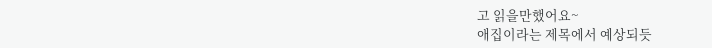고 읽을만했어요~
애집이라는 제목에서 예상되듯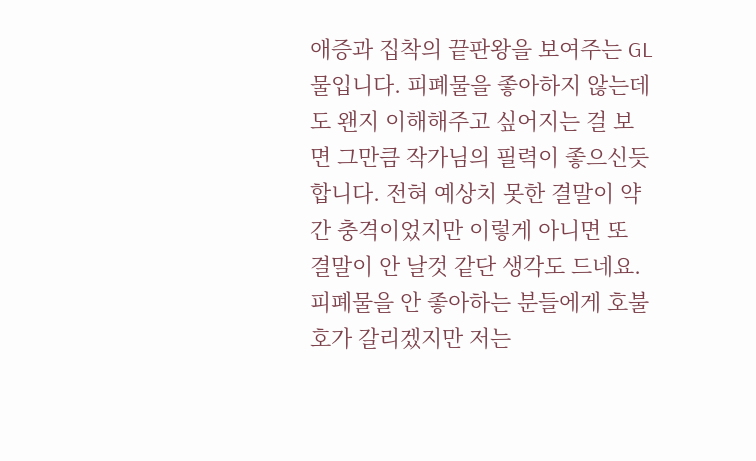애증과 집착의 끝판왕을 보여주는 GL물입니다. 피폐물을 좋아하지 않는데도 왠지 이해해주고 싶어지는 걸 보면 그만큼 작가님의 필력이 좋으신듯 합니다. 전혀 예상치 못한 결말이 약간 충격이었지만 이렇게 아니면 또 결말이 안 날것 같단 생각도 드네요. 피폐물을 안 좋아하는 분들에게 호불호가 갈리겠지만 저는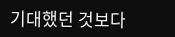기대했던 것보다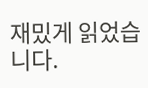재밌게 읽었습니다.